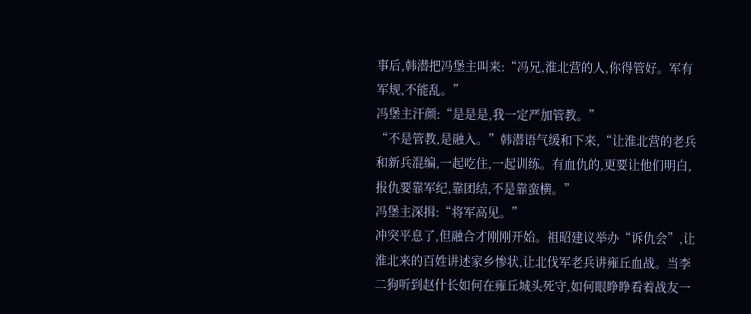事后,韩潜把冯堡主叫来:“冯兄,淮北营的人,你得管好。军有军规,不能乱。”
冯堡主汗颜:“是是是,我一定严加管教。”
“不是管教,是融入。”韩潜语气缓和下来,“让淮北营的老兵和新兵混编,一起吃住,一起训练。有血仇的,更要让他们明白,报仇要靠军纪,靠团结,不是靠蛮横。”
冯堡主深揖:“将军高见。”
冲突平息了,但融合才刚刚开始。祖昭建议举办“诉仇会”,让淮北来的百姓讲述家乡惨状,让北伐军老兵讲雍丘血战。当李二狗听到赵什长如何在雍丘城头死守,如何眼睁睁看着战友一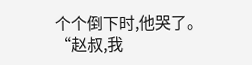个个倒下时,他哭了。
“赵叔,我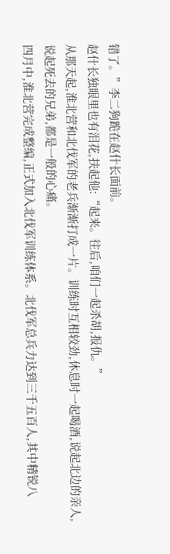错了。”李二狗跪在赵什长面前。
赵什长独眼里也有泪花,扶起他:“起来。往后,咱们一起杀胡,报仇。”
从那天起,淮北营和北伐军的老兵渐渐打成一片。训练时互相较劲,休息时一起喝酒,说起北边的亲人,说起死去的兄弟,都是一般的心痛。
四月中,淮北营完成整编,正式加入北伐军训练体系。北伐军总兵力达到三千五百人,其中精锐八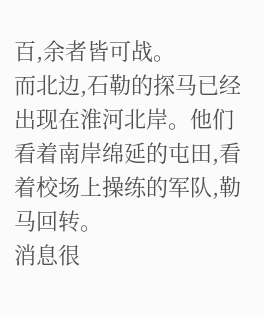百,余者皆可战。
而北边,石勒的探马已经出现在淮河北岸。他们看着南岸绵延的屯田,看着校场上操练的军队,勒马回转。
消息很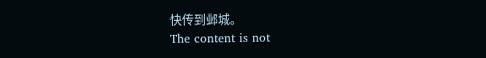快传到邺城。
The content is not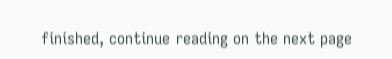finished, continue reading on the next page